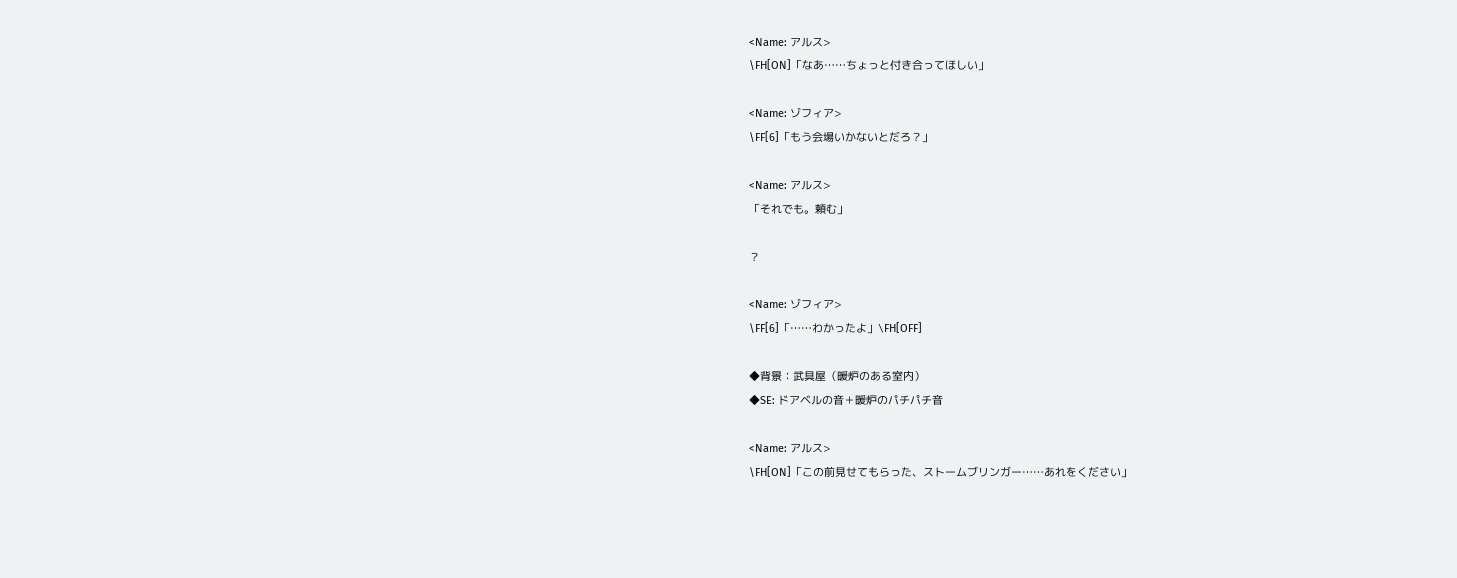<Name: アルス>
\FH[ON]「なあ……ちょっと付き合ってほしい」

<Name: ゾフィア>
\FF[6]「もう会場いかないとだろ？」

<Name: アルス>
「それでも。頼む」

？

<Name: ゾフィア>
\FF[6]「……わかったよ」\FH[OFF]

◆背景：武具屋（暖炉のある室内）
◆SE: ドアベルの音＋暖炉のパチパチ音

<Name: アルス>
\FH[ON]「この前見せてもらった、ストームブリンガー……あれをください」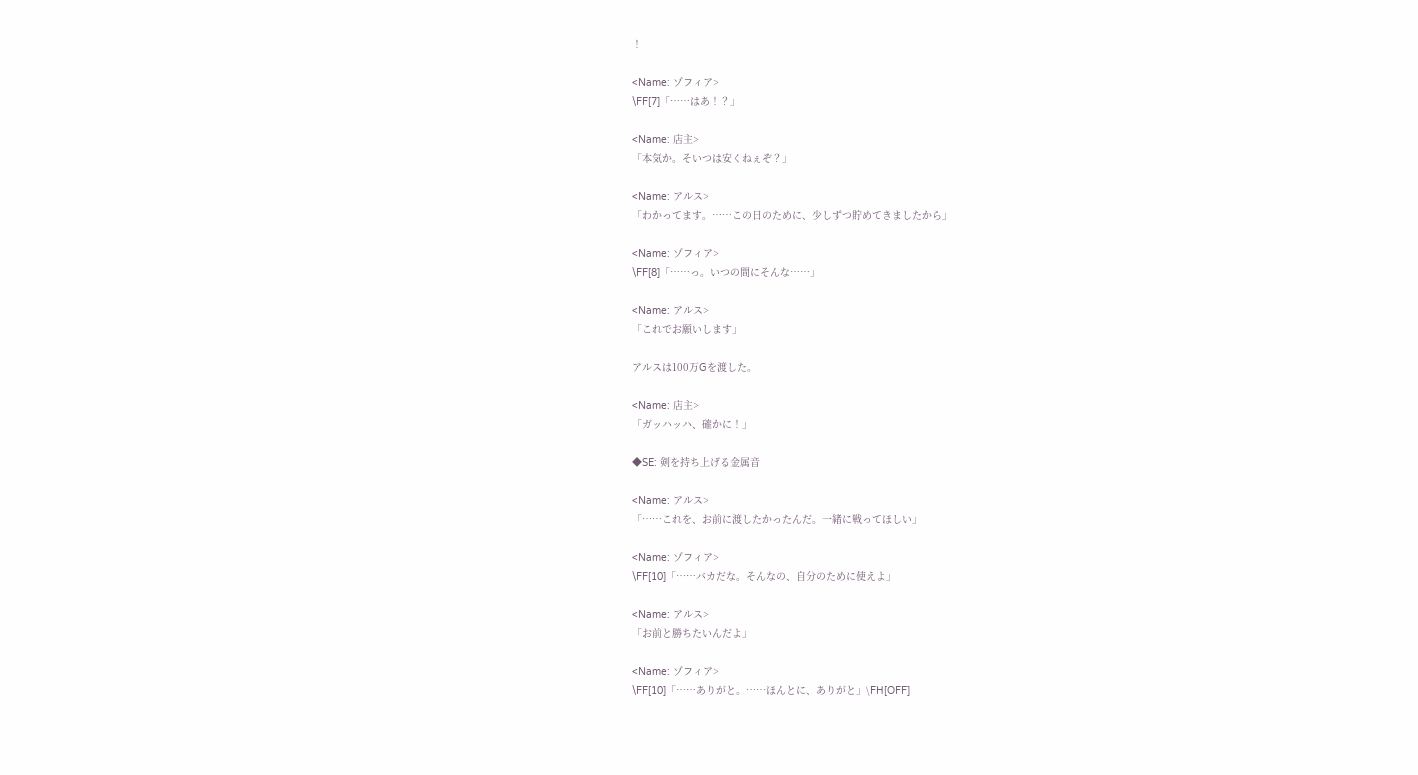！

<Name: ゾフィア>
\FF[7]「……はあ！？」

<Name: 店主>
「本気か。そいつは安くねぇぞ？」

<Name: アルス>
「わかってます。……この日のために、少しずつ貯めてきましたから」

<Name: ゾフィア>
\FF[8]「……っ。いつの間にそんな……」

<Name: アルス>
「これでお願いします」

アルスは100万Gを渡した。

<Name: 店主>
「ガッハッハ、確かに！」

◆SE: 剣を持ち上げる金属音

<Name: アルス>
「……これを、お前に渡したかったんだ。一緒に戦ってほしい」

<Name: ゾフィア>
\FF[10]「……バカだな。そんなの、自分のために使えよ」

<Name: アルス>
「お前と勝ちたいんだよ」

<Name: ゾフィア>
\FF[10]「……ありがと。……ほんとに、ありがと」\FH[OFF]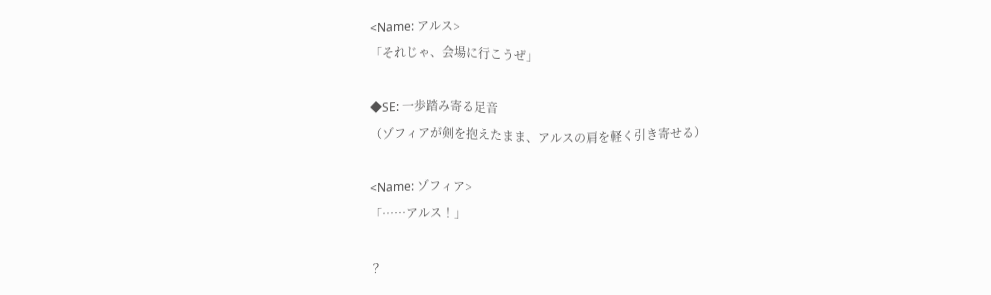<Name: アルス>
「それじゃ、会場に行こうぜ」

◆SE: 一歩踏み寄る足音
（ゾフィアが剣を抱えたまま、アルスの肩を軽く引き寄せる）

<Name: ゾフィア>
「……アルス！」

？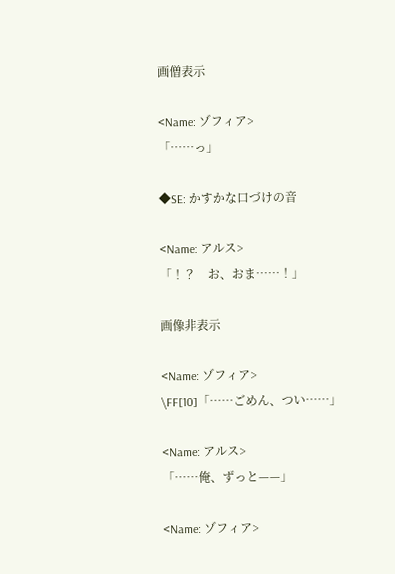画僧表示

<Name: ゾフィア>
「……っ」

◆SE: かすかな口づけの音

<Name: アルス>
「！？　お、おま……！」

画像非表示

<Name: ゾフィア>
\FF[10]「……ごめん、つい……」

<Name: アルス>
「……俺、ずっと——」

<Name: ゾフィア>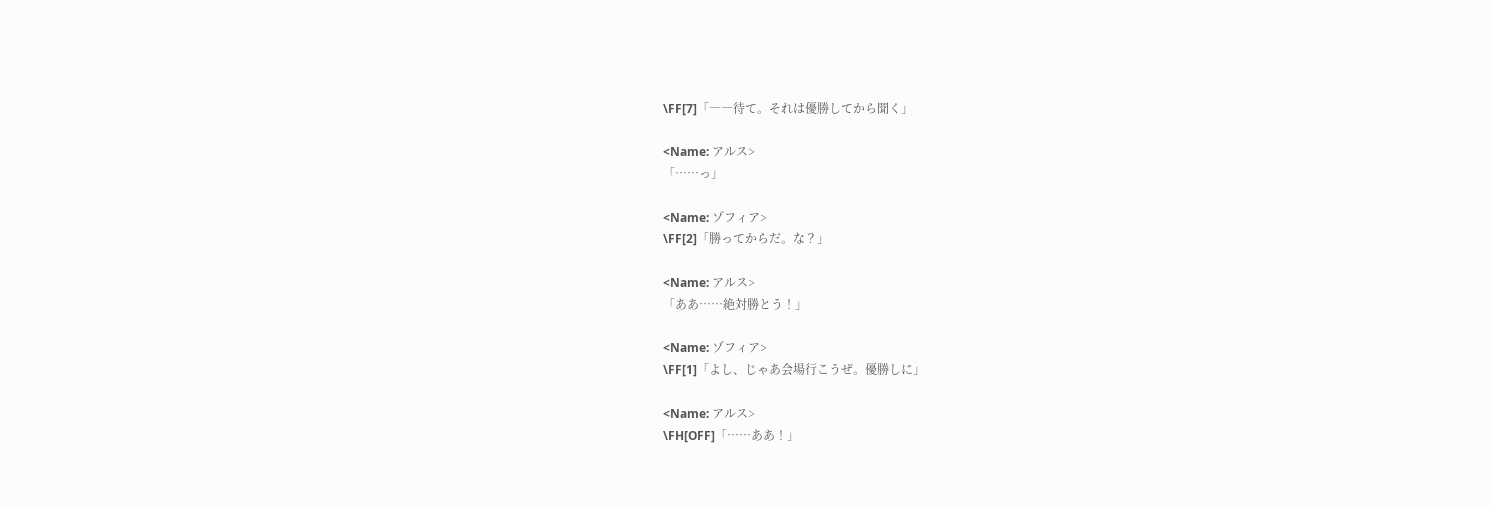\FF[7]「――待て。それは優勝してから聞く」

<Name: アルス>
「……っ」

<Name: ゾフィア>
\FF[2]「勝ってからだ。な？」

<Name: アルス>
「ああ……絶対勝とう！」

<Name: ゾフィア>
\FF[1]「よし、じゃあ会場行こうぜ。優勝しに」

<Name: アルス>
\FH[OFF]「……ああ！」